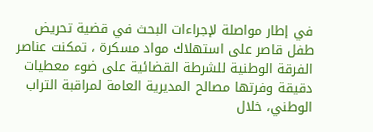في إطار مواصلة لإجراءات البحث في قضية تحريض طفل قاصر على استهلاك مواد مسكرة ، تمكنت عناصر الفرقة الوطنية للشرطة القضائية على ضوء معطيات دقيقة وفرتها مصالح المديرية العامة لمراقبة التراب الوطني، خلال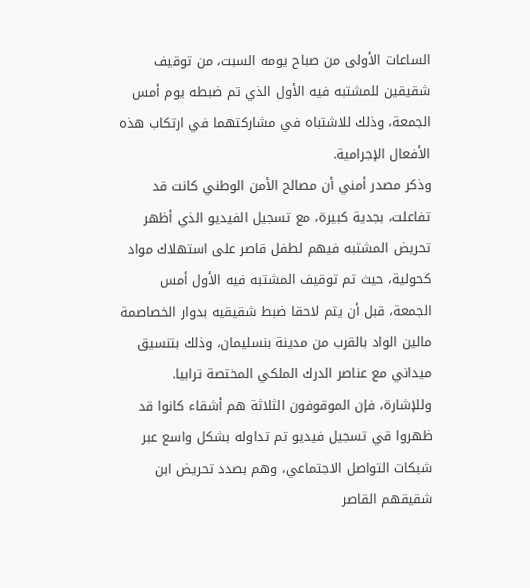الساعات الأولى من صباح يومه السبت، من توقيف شقيقين للمشتبه فيه الأول الذي تم ضبطه يوم أمس الجمعة، وذلك للاشتباه في مشاركتهما في ارتكاب هذه الأفعال الإجرامية.
وذكر مصدر أمني أن مصالح الأمن الوطني كانت قد تفاعلت، بجدية كبيرة، مع تسجيل الفيديو الذي أظهر تحريض المشتبه فيهم لطفل قاصر على استهلاك مواد كحولية، حيث تم توقيف المشتبه فيه الأول أمس الجمعة، قبل أن يتم لاحقا ضبط شقيقيه بدوار الخصاصمة مالين الواد بالقرب من مدينة بنسليمان، وذلك بتنسيق ميداني مع عناصر الدرك الملكي المختصة ترابيا.
وللإشارة، فإن الموقوفون الثلاثة هم أشقاء كانوا قد ظهروا قي تسجيل فيديو تم تداوله بشكل واسع عبر شبكات التواصل الاجتماعي، وهم بصدد تحريض ابن شقيقهم القاصر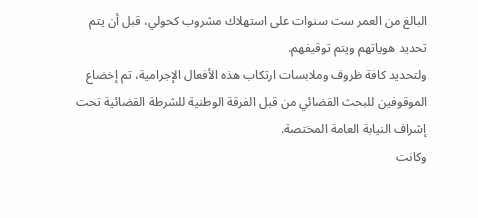البالغ من العمر ست سنوات على استهلاك مشروب كحولي، قبل أن يتم تحديد هوياتهم ويتم توقيفهم.
ولتحديد كافة ظروف وملابسات ارتكاب هذه الأفعال الإجرامية، تم إخضاع الموقوفين للبحث القضائي من قبل الفرقة الوطنية للشرطة القضائية تحت إشراف النيابة العامة المختصة.
وكانت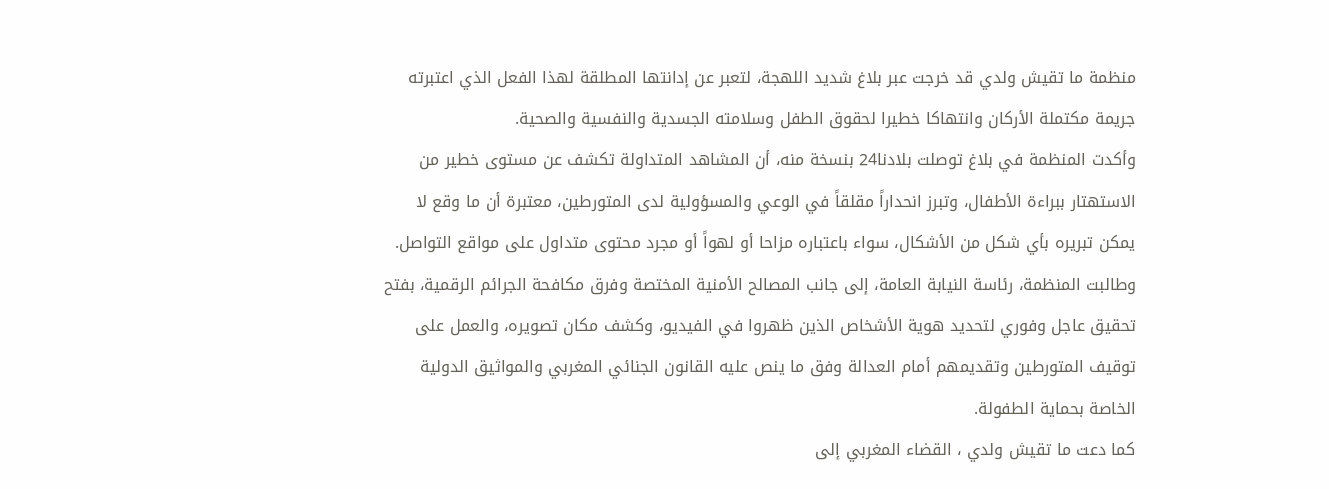منظمة ما تقيش ولدي قد خرجت عبر بلاغ شديد اللهجة، لتعبر عن إدانتها المطلقة لهذا الفعل الذي اعتبرته جريمة مكتملة الأركان وانتهاكا خطيرا لحقوق الطفل وسلامته الجسدية والنفسية والصحية.
وأكدت المنظمة في بلاغ توصلت بلادنا24 بنسخة منه، أن المشاهد المتداولة تكشف عن مستوى خطير من الاستهتار ببراءة الأطفال، وتبرز انحداراً مقلقاً في الوعي والمسؤولية لدى المتورطين، معتبرة أن ما وقع لا يمكن تبريره بأي شكل من الأشكال، سواء باعتباره مزاحا أو لهواً أو مجرد محتوى متداول على مواقع التواصل.
وطالبت المنظمة، رئاسة النيابة العامة، إلى جانب المصالح الأمنية المختصة وفرق مكافحة الجرائم الرقمية، بفتح تحقيق عاجل وفوري لتحديد هوية الأشخاص الذين ظهروا في الفيديو، وكشف مكان تصويره، والعمل على توقيف المتورطين وتقديمهم أمام العدالة وفق ما ينص عليه القانون الجنائي المغربي والمواثيق الدولية الخاصة بحماية الطفولة.
كما دعت ما تقيش ولدي ، القضاء المغربي إلى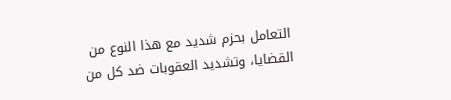التعامل بحزم شديد مع هذا النوع من القضايا، وتشديد العقوبات ضد كل من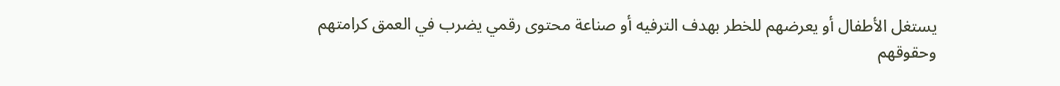يستغل الأطفال أو يعرضهم للخطر بهدف الترفيه أو صناعة محتوى رقمي يضرب في العمق كرامتهم وحقوقهم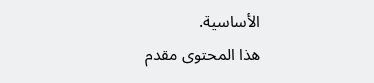الأساسية.
هذا المحتوى مقدم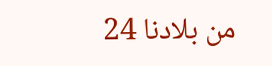من بلادنا 24